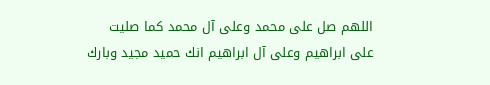اللهم صل على محمد وعلى آل محمد كما صليت على ابراهيم وعلى آل ابراهيم انك حميد مجيد وبارك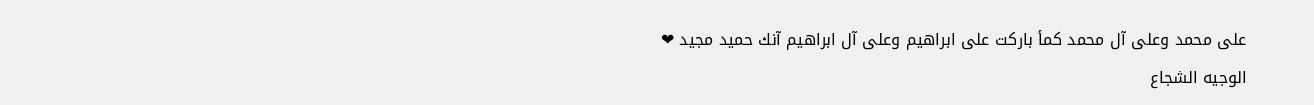على محمد وعلى آل محمد كمأ باركت على ابراهيم وعلى آل ابراهيم آنك حميد مجيد ❤
الوجيه الشجاع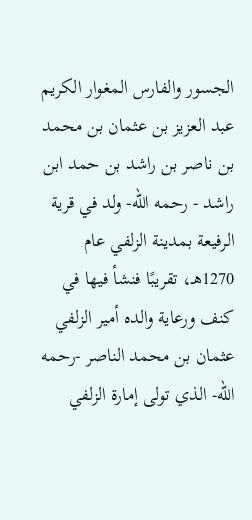الجسور والفارس المغوار الكريم عبد العزيز بن عثمان بن محمد بن ناصر بن راشد بن حمد ابن راشد - رحمه الله- ولد في قرية الرفيعة بمدينة الزلفي عام 1270هـ، تقريبًا فنشأ فيها في كنف ورعاية والده أمير الزلفي عثمان بن محمد الناصر -رحمه الله- الذي تولى إمارة الزلفي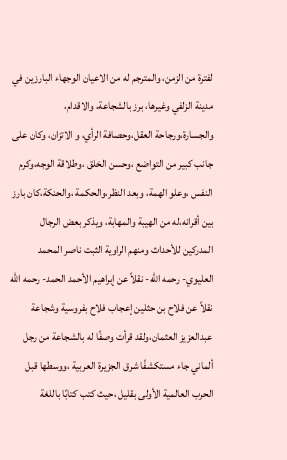لفترة من الزمن، والمترجم له من الاعيان الوجهاء البارزين في مدينة الزلفي وغيرها، برز بالشجاعة، والاقدام، والجسارة،ورجاحة العقل،وحصافة الرأي، و الاتزان، وكان على جانب كبير من التواضع ،وحسن الخلق ،وطلاقة الوجه،وكرم النفس ،وعلو الهمة، وبعد النظر،والحكمة ،والحنكة،كان بارز بين أقرانه،له من الهيبة والمهابة، ويذكر بعض الرجال المدركين للأحداث ومنهم الراوية الثبت ناصر المحمد العليوي- رحمه الله- نقلاً عن إبراهيم الأحمد الحمد- رحمه الله نقلاً عن فلاح بن حثلين إعجاب فلاح بفروسية وشجاعة عبدالعزيز العثمان،ولقد قرأت وصفًا له بالشجاعة من رجل ألماني جاء مستكشفًا شرق الجزيرة العربية ،ووسطها قبل الحرب العالمية الأولى بقليل ،حيث كتب كتابًا باللغة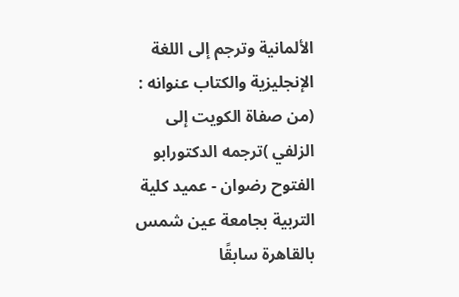الألمانية وترجم إلى اللغة الإنجليزية والكتاب عنوانه : (من صفاة الكويت إلى الزلفي )ترجمه الدكتورابو الفتوح رضوان - عميد كلية التربية بجامعة عين شمس بالقاهرة سابقًا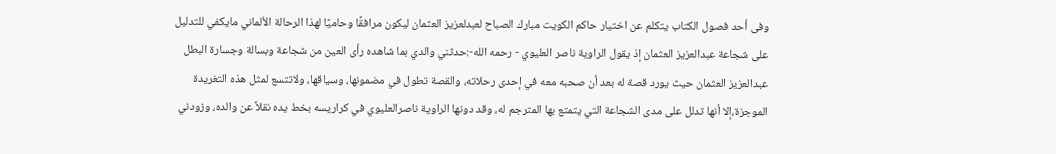وفى أحد فصول الكتاب يتكلم عن اختيار حاكم الكويت مبارك الصباح لعبدلعزيز العثمان ليكون مرافقًا وحاميًا لهذا الرحالة الألماني مايكفي للتدليل على شجاعة عبدالعزيز العثمان إذ يقول الراوية ناصر العليوي - رحمه الله-:حدثني والدي بما شاهده رأى العين من شجاعة وبسالة وجسارة البطل عبدالعزيز العثمان حيث يورد قصة له بعد أن صحبه معه في إحدى رحلاته، والقصة تطول في مضمونها، وسياقها، ولاتتسع لمثل هذه التغريدة الموجزة،إلا أنها تدلل على مدى الشجاعة التي يتمتع بها المترجم له، وقد دونها الراوية ناصرالعليوي في كراريسه بخط يده نقلاً عن والده، وزودني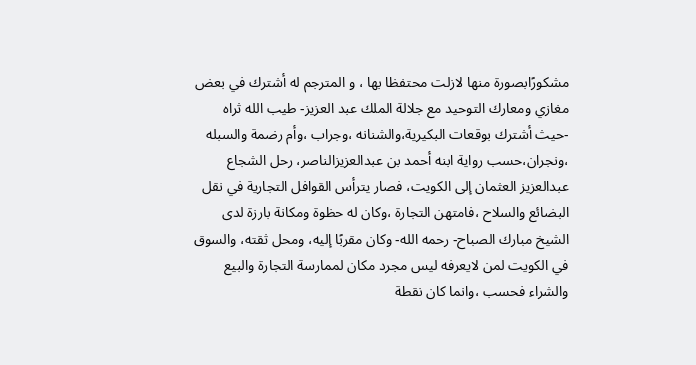مشكورًابصورة منها لازلت محتفظا بها ، و المترجم له أشترك في بعض مغازي ومعارك التوحيد مع جلالة الملك عبد العزيز- طيب الله ثراه -حيث أشترك بوقعات البكيرية،والشنانه ،وجراب ،وأم رضمة والسبله ،ونجران،حسب رواية ابنه أحمد بن عبدالعزيزالناصر، رحل الشجاع عبدالعزيز العثمان إلى الكويت، فصار يترأس القوافل التجارية في نقل البضائع والسلاح ،فامتهن التجارة ،وكان له حظوة ومكانة بارزة لدى الشيخ مبارك الصباح- رحمه الله- وكان مقربًا إليه، ومحل ثقته، والسوق في الكويت لمن لايعرفه ليس مجرد مكان لممارسة التجارة والبيع والشراء فحسب ،وانما كان نقطة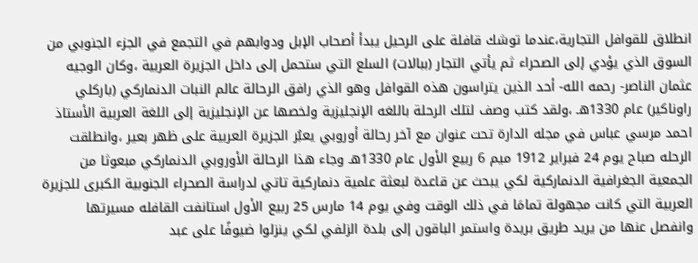انطلاق للقوافل التجارية،عندما توشك قافلة على الرحيل يبدأ أصحاب الإبل ودوابهم في التجمع في الجزء الجنوبي من السوق الذي يؤدي إلى الصحراء ثم يأتي التجار (ببالات) السلع التي ستحمل إلى داخل الجزيرة العربية ،وكان الوجيه عثمان الناصر- رحمه الله- أحد الذين يتراسون هذه القوافل وهو الذي رافق الرحالة عالم النبات الدنماركي (باركلي راوناكير) عام 1330هـ ،ولقد كتب وصف لتلك الرحلة باللغه الإنجليزية ولخصها عن الإنجليزية إلى اللغة العربية الأستاذ احمد مرسي عباس في مجله الدارة تحت عنوان مع آخر رحالة أوروبي يعبُر الجزيرة العربية على ظهر بعير ،وانطلقت الرحله صباح يوم 24 فبراير 1912 ميم 6 ربيع الأول عام 1330هـ وجاء هذا الرحالة الأوروبي الدنماركي مبعوثا من الجمعية الجغرافية الدنماركية لكي يبحث عن قاعدة لبعثة علمية دنماركية تاتي لدراسة الصحراء الجنوبية الكبرى للجزيرة العربية التي كانت مجهولة تمامَا في ذلك الوقت وفي يوم 14 مارس 25 ربيع الأول استانفت القافله مسيرتها وانفصل عنها من يريد طريق بريدة واستمر الباقون إلى بلدة الزلفي لكي ينزلوا ضيوفًا على عبد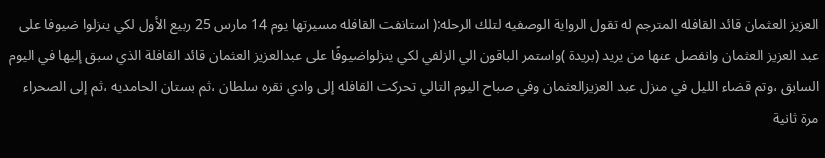العزيز العثمان قائد القافله المترجم له تقول الرواية الوصفيه لتلك الرحله:( استانفت القافله مسيرتها يوم 14 مارس 25 ربيع الأول لكي ينزلوا ضيوفا على عبد العزيز العثمان وانفصل عنها من يريد (بريدة )واستمر الباقون الي الزلفي لكي ينزلواضيوفًا على عبدالعزيز العثمان قائد القافلة الذي سبق إليها في اليوم السابق ،وتم قضاء الليل في منزل عبد العزيزالعثمان وفي صباح اليوم التالي تحركت القافله إلى وادي نقره سلطان ،ثم بستان الحامديه ،ثم إلى الصحراء مرة ثانية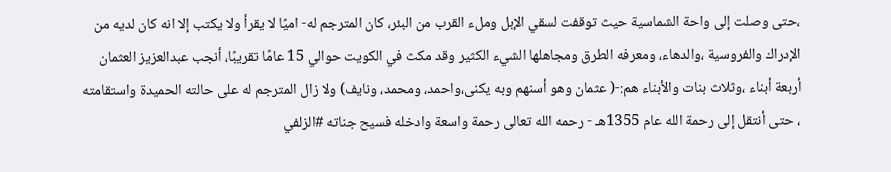،حتى وصلت إلى واحة الشماسية حيث توقفت لسقي الإبل وملء القرب من البئر، كان المترجم له- اميًا لا يقرأ ولا يكتب إلا انه كان لديه من الإدراك والفروسية ،والدهاء، ومعرفه الطرق ومجاهلها الشيء الكثير وقد مكث في الكويت حوالي 15 عامًا تقريبًا، أنجب عبدالعزيز العثمان أربعة أبناء ،وثلاث بنات والأبناء هم:-( عثمان وهو أسنهم وبه يكنى،واحمد، ومحمد، ونايف) ولا زال المترجم له على حالته الحميدة واستقامته ، حتى أنتقل إلى رحمة الله عام 1355هـ - رحمه الله تعالى رحمة واسعة وادخله فسيح جناته #الزلفي